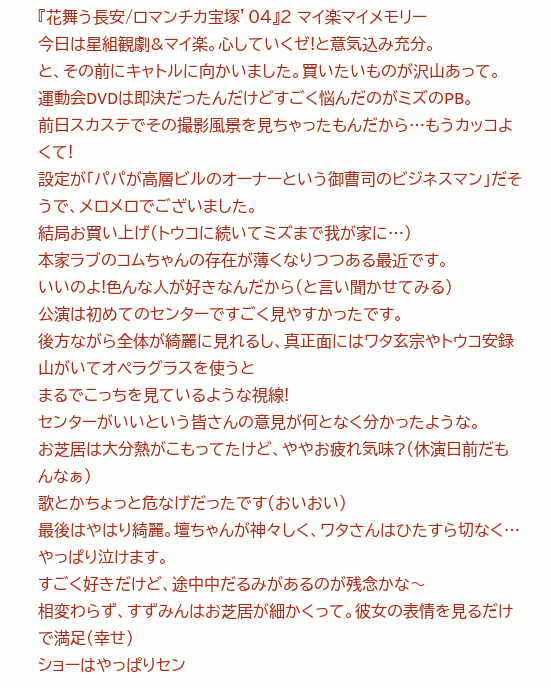『花舞う長安/ロマンチカ宝塚’04』2 マイ楽マイメモリー
今日は星組観劇&マイ楽。心していくゼ!と意気込み充分。
と、その前にキャトルに向かいました。買いたいものが沢山あって。
運動会DVDは即決だったんだけどすごく悩んだのがミズのPB。
前日スカステでその撮影風景を見ちゃったもんだから…もうカッコよくて!
設定が「パパが高層ビルのオーナーという御曹司のビジネスマン」だそうで、メロメロでございました。
結局お買い上げ(トウコに続いてミズまで我が家に…)
本家ラブのコムちゃんの存在が薄くなりつつある最近です。
いいのよ!色んな人が好きなんだから(と言い聞かせてみる)
公演は初めてのセンターですごく見やすかったです。
後方ながら全体が綺麗に見れるし、真正面にはワタ玄宗やトウコ安録山がいてオペラグラスを使うと
まるでこっちを見ているような視線!
センターがいいという皆さんの意見が何となく分かったような。
お芝居は大分熱がこもってたけど、ややお疲れ気味?(休演日前だもんなぁ)
歌とかちょっと危なげだったです(おいおい)
最後はやはり綺麗。壇ちゃんが神々しく、ワタさんはひたすら切なく…やっぱり泣けます。
すごく好きだけど、途中中だるみがあるのが残念かな〜
相変わらず、すずみんはお芝居が細かくって。彼女の表情を見るだけで満足(幸せ)
ショーはやっぱりセン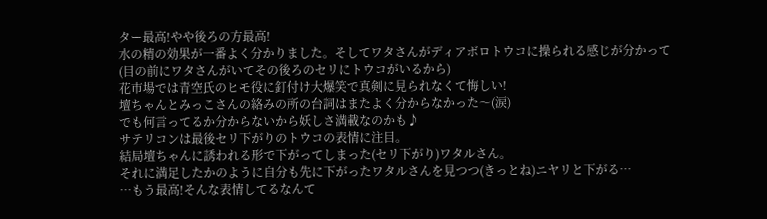ター最高!やや後ろの方最高!
水の精の効果が一番よく分かりました。そしてワタさんがディアボロトウコに操られる感じが分かって
(目の前にワタさんがいてその後ろのセリにトウコがいるから)
花市場では青空氏のヒモ役に釘付け大爆笑で真剣に見られなくて悔しい!
壇ちゃんとみっこさんの絡みの所の台詞はまたよく分からなかった〜(涙)
でも何言ってるか分からないから妖しさ満載なのかも♪
サテリコンは最後セリ下がりのトウコの表情に注目。
結局壇ちゃんに誘われる形で下がってしまった(セリ下がり)ワタルさん。
それに満足したかのように自分も先に下がったワタルさんを見つつ(きっとね)ニヤリと下がる…
…もう最高!そんな表情してるなんて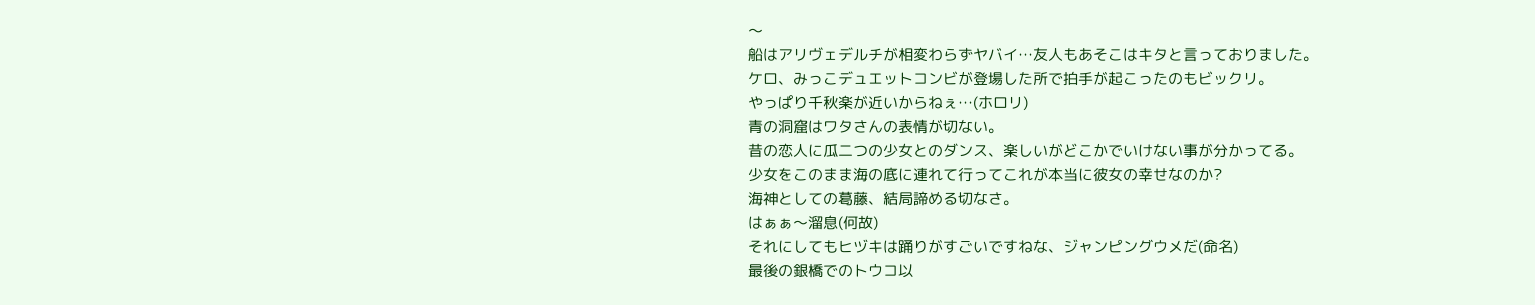〜
船はアリヴェデルチが相変わらずヤバイ…友人もあそこはキタと言っておりました。
ケロ、みっこデュエットコンビが登場した所で拍手が起こったのもビックリ。
やっぱり千秋楽が近いからねぇ…(ホロリ)
青の洞窟はワタさんの表情が切ない。
昔の恋人に瓜二つの少女とのダンス、楽しいがどこかでいけない事が分かってる。
少女をこのまま海の底に連れて行ってこれが本当に彼女の幸せなのか?
海神としての葛藤、結局諦める切なさ。
はぁぁ〜溜息(何故)
それにしてもヒヅキは踊りがすごいですねな、ジャンピングウメだ(命名)
最後の銀橋でのトウコ以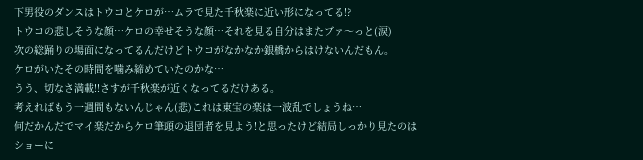下男役のダンスはトウコとケロが…ムラで見た千秋楽に近い形になってる!?
トウコの悲しそうな顔…ケロの幸せそうな顔…それを見る自分はまたブァ〜っと(涙)
次の総踊りの場面になってるんだけどトウコがなかなか銀橋からはけないんだもん。
ケロがいたその時間を噛み締めていたのかな…
うう、切なさ満載!!さすが千秋楽が近くなってるだけある。
考えればもう一週間もないんじゃん(悲)これは東宝の楽は一波乱でしょうね…
何だかんだでマイ楽だからケロ筆頭の退団者を見よう!と思ったけど結局しっかり見たのは
ショーに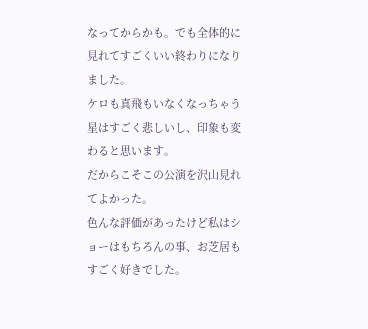なってからかも。でも全体的に見れてすごくいい終わりになりました。
ケロも真飛もいなくなっちゃう星はすごく悲しいし、印象も変わると思います。
だからこそこの公演を沢山見れてよかった。
色んな評価があったけど私はショーはもちろんの事、お芝居もすごく好きでした。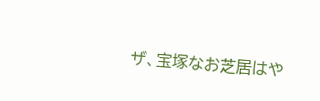ザ、宝塚なお芝居はや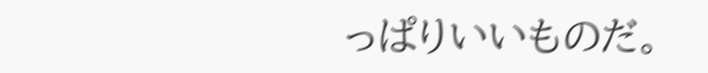っぱりいいものだ。